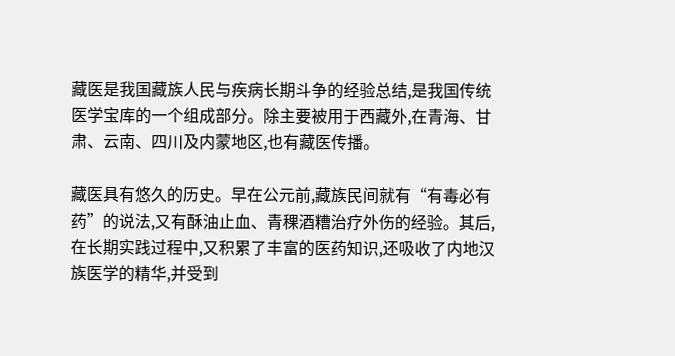藏医是我国藏族人民与疾病长期斗争的经验总结,是我国传统医学宝库的一个组成部分。除主要被用于西藏外,在青海、甘肃、云南、四川及内蒙地区,也有藏医传播。

藏医具有悠久的历史。早在公元前,藏族民间就有“有毒必有药”的说法,又有酥油止血、青稞酒糟治疗外伤的经验。其后,在长期实践过程中,又积累了丰富的医药知识,还吸收了内地汉族医学的精华,并受到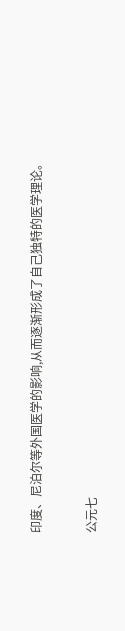印度、尼泊尔等外国医学的影响,从而逐渐形成了自己独特的医学理论。

公元七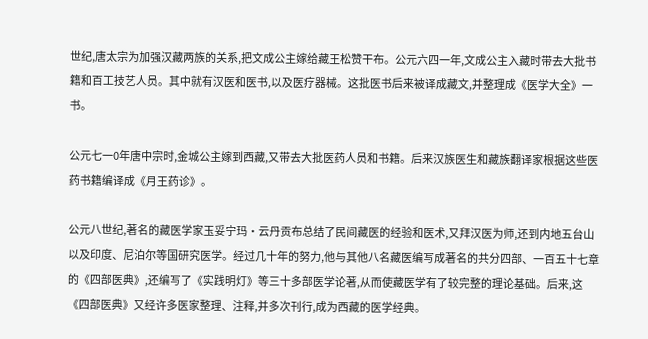世纪,唐太宗为加强汉藏两族的关系,把文成公主嫁给藏王松赞干布。公元六四一年,文成公主入藏时带去大批书籍和百工技艺人员。其中就有汉医和医书,以及医疗器械。这批医书后来被译成藏文,并整理成《医学大全》一书。

公元七一0年唐中宗时,金城公主嫁到西藏,又带去大批医药人员和书籍。后来汉族医生和藏族翻译家根据这些医药书籍编译成《月王药诊》。

公元八世纪,著名的藏医学家玉妥宁玛·云丹贡布总结了民间藏医的经验和医术,又拜汉医为师,还到内地五台山以及印度、尼泊尔等国研究医学。经过几十年的努力,他与其他八名藏医编写成著名的共分四部、一百五十七章的《四部医典》,还编写了《实践明灯》等三十多部医学论著,从而使藏医学有了较完整的理论基础。后来,这《四部医典》又经许多医家整理、注释,并多次刊行,成为西藏的医学经典。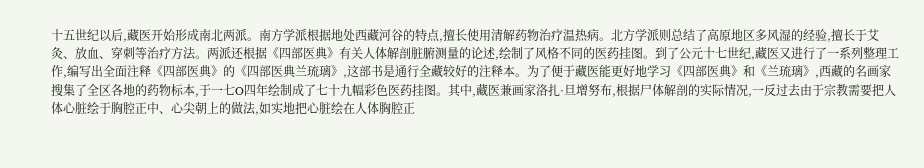十五世纪以后,藏医开始形成南北两派。南方学派根据地处西藏河谷的特点,擅长使用清解药物治疗温热病。北方学派则总结了高原地区多风湿的经验,擅长于艾灸、放血、穿刺等治疗方法。两派还根据《四部医典》有关人体解剖脏腑测量的论述,绘制了风格不同的医药挂图。到了公元十七世纪,藏医又进行了一系列整理工作,编写出全面注释《四部医典》的《四部医典兰琉璃》,这部书是通行全藏较好的注释本。为了便于藏医能更好地学习《四部医典》和《兰琉璃》,西藏的名画家搜集了全区各地的药物标本,于一七O四年绘制成了七十九幅彩色医药挂图。其中,藏医兼画家洛扎·旦增努布,根据尸体解剖的实际情况,一反过去由于宗教需要把人体心脏绘于胸腔正中、心尖朝上的做法,如实地把心脏绘在人体胸腔正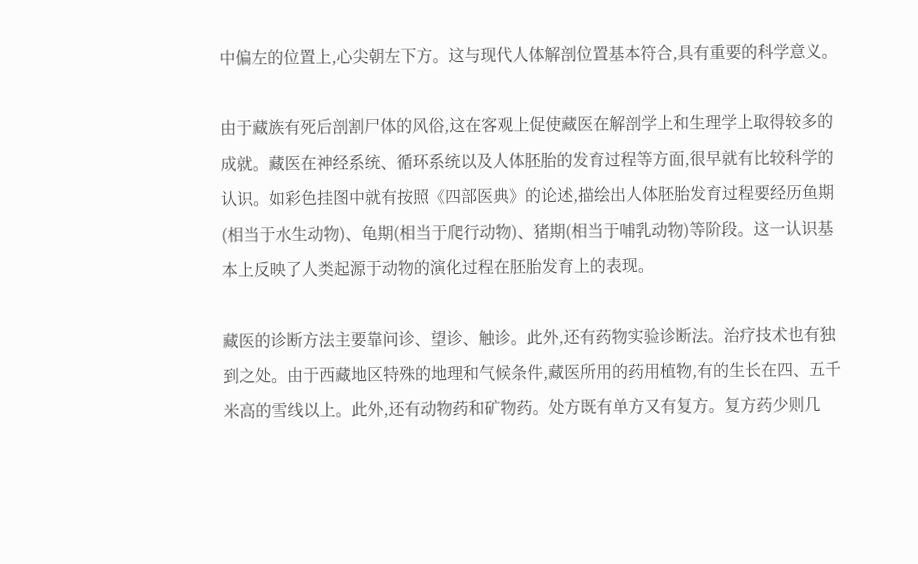中偏左的位置上,心尖朝左下方。这与现代人体解剖位置基本符合,具有重要的科学意义。

由于藏族有死后剖割尸体的风俗,这在客观上促使藏医在解剖学上和生理学上取得较多的成就。藏医在神经系统、循环系统以及人体胚胎的发育过程等方面,很早就有比较科学的认识。如彩色挂图中就有按照《四部医典》的论述,描绘出人体胚胎发育过程要经历鱼期(相当于水生动物)、龟期(相当于爬行动物)、猪期(相当于哺乳动物)等阶段。这一认识基本上反映了人类起源于动物的演化过程在胚胎发育上的表现。

藏医的诊断方法主要靠问诊、望诊、触诊。此外,还有药物实验诊断法。治疗技术也有独到之处。由于西藏地区特殊的地理和气候条件,藏医所用的药用植物,有的生长在四、五千米高的雪线以上。此外,还有动物药和矿物药。处方既有单方又有复方。复方药少则几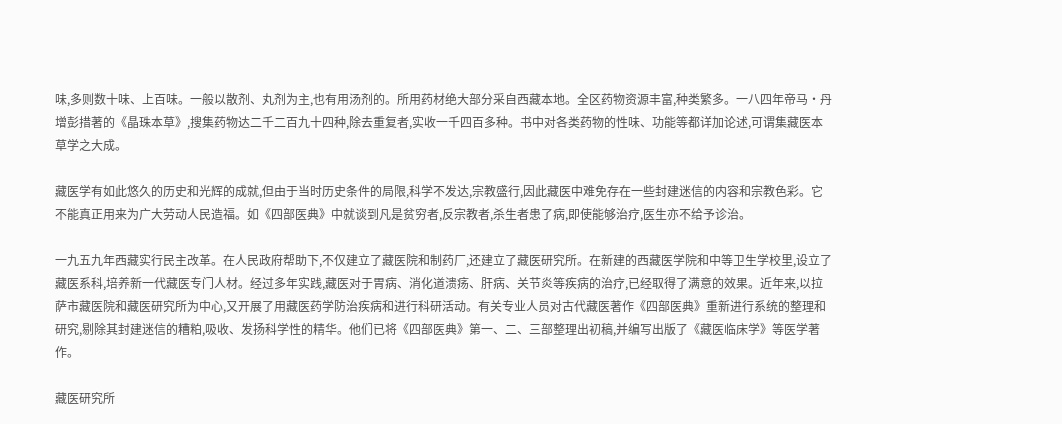味,多则数十味、上百味。一般以散剂、丸剂为主,也有用汤剂的。所用药材绝大部分采自西藏本地。全区药物资源丰富,种类繁多。一八四年帝马·丹增彭措著的《晶珠本草》,搜集药物达二千二百九十四种,除去重复者,实收一千四百多种。书中对各类药物的性味、功能等都详加论述,可谓集藏医本草学之大成。

藏医学有如此悠久的历史和光辉的成就,但由于当时历史条件的局限,科学不发达,宗教盛行,因此藏医中难免存在一些封建迷信的内容和宗教色彩。它不能真正用来为广大劳动人民造福。如《四部医典》中就谈到凡是贫穷者,反宗教者,杀生者患了病,即使能够治疗,医生亦不给予诊治。

一九五九年西藏实行民主改革。在人民政府帮助下,不仅建立了藏医院和制药厂,还建立了藏医研究所。在新建的西藏医学院和中等卫生学校里,设立了藏医系科,培养新一代藏医专门人材。经过多年实践,藏医对于胃病、消化道溃疡、肝病、关节炎等疾病的治疗,已经取得了满意的效果。近年来,以拉萨市藏医院和藏医研究所为中心,又开展了用藏医药学防治疾病和进行科研活动。有关专业人员对古代藏医著作《四部医典》重新进行系统的整理和研究,剔除其封建迷信的糟粕,吸收、发扬科学性的精华。他们已将《四部医典》第一、二、三部整理出初稿,并编写出版了《藏医临床学》等医学著作。

藏医研究所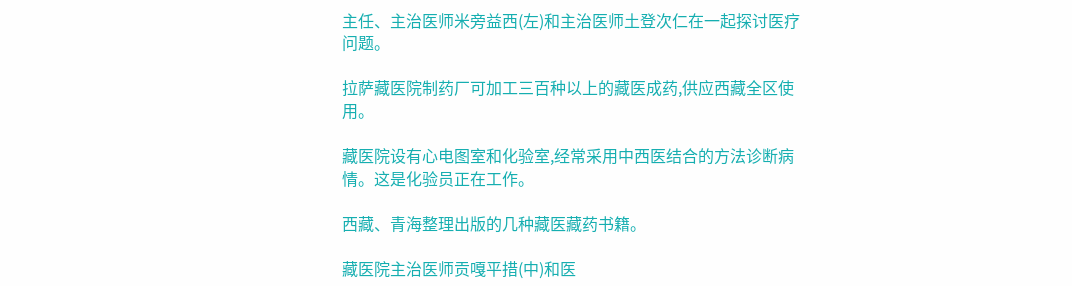主任、主治医师米旁益西(左)和主治医师土登次仁在一起探讨医疗问题。

拉萨藏医院制药厂可加工三百种以上的藏医成药,供应西藏全区使用。

藏医院设有心电图室和化验室,经常采用中西医结合的方法诊断病情。这是化验员正在工作。

西藏、青海整理出版的几种藏医藏药书籍。

藏医院主治医师贡嘎平措(中)和医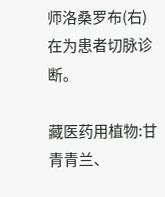师洛桑罗布(右)在为患者切脉诊断。

藏医药用植物:甘青青兰、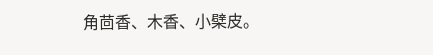角茴香、木香、小檗皮。